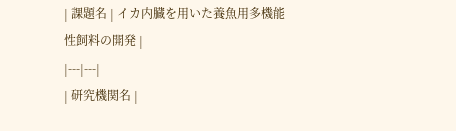| 課題名 | イカ内臓を用いた養魚用多機能性飼料の開発 |
|---|---|
| 研究機関名 |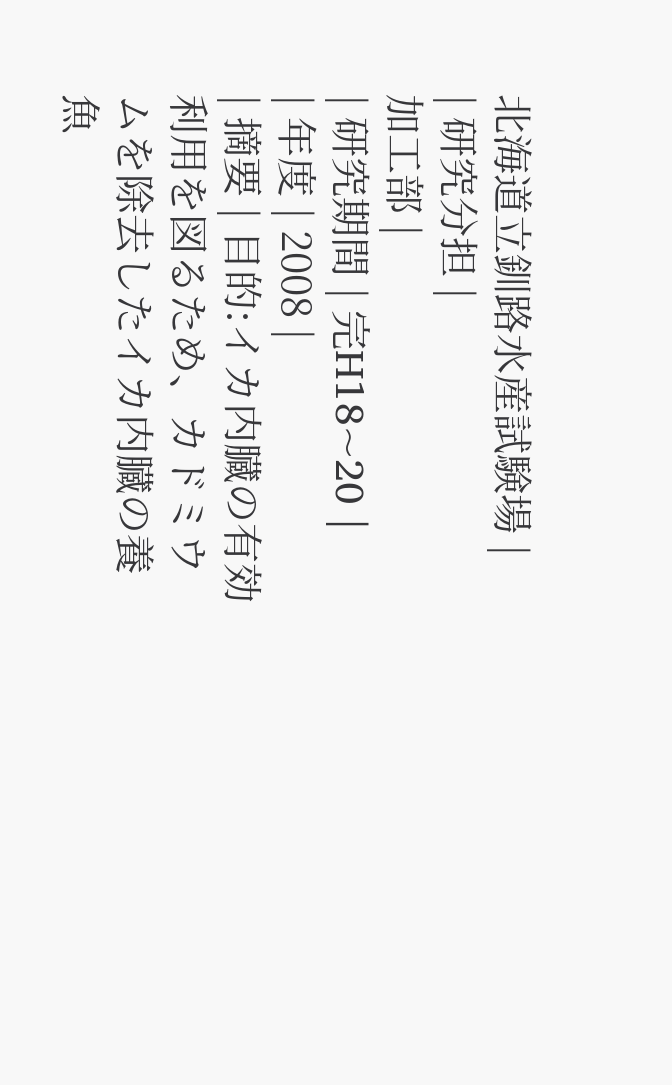北海道立釧路水産試験場 |
| 研究分担 |
加工部 |
| 研究期間 | 完H18~20 |
| 年度 | 2008 |
| 摘要 | 目的:イカ内臓の有効利用を図るため、カドミウムを除去したイカ内臓の養魚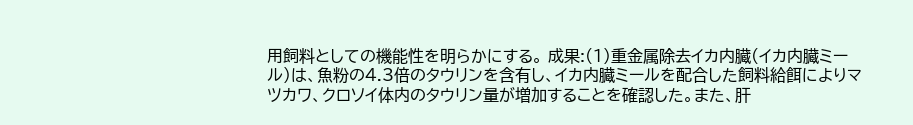用飼料としての機能性を明らかにする。 成果:(1)重金属除去イカ内臓(イカ内臓ミール)は、魚粉の4.3倍のタウリンを含有し、イカ内臓ミールを配合した飼料給餌によりマツカワ、クロソイ体内のタウリン量が増加することを確認した。また、肝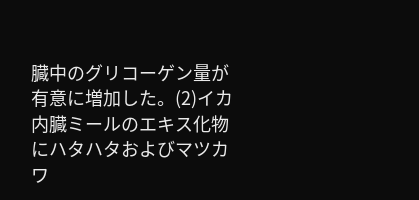臓中のグリコーゲン量が有意に増加した。(2)イカ内臓ミールのエキス化物にハタハタおよびマツカワ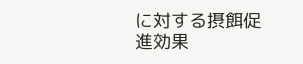に対する摂餌促進効果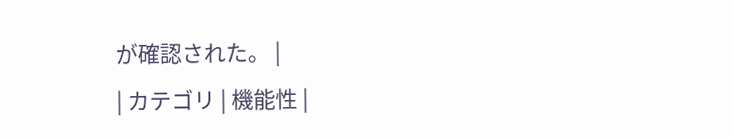が確認された。 |
| カテゴリ | 機能性 |